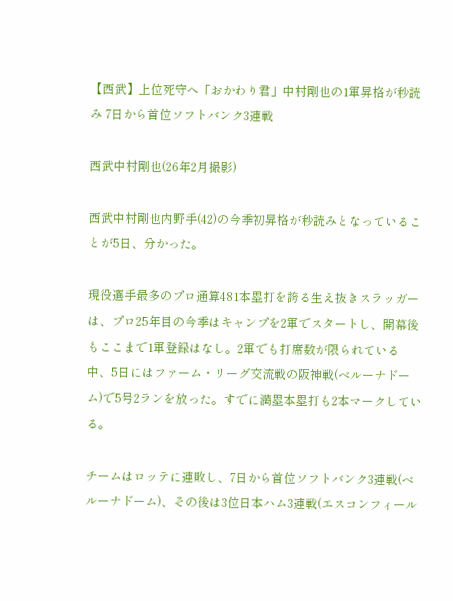【西武】上位死守へ「おかわり君」中村剛也の1軍昇格が秒読み 7日から首位ソフトバンク3連戦

西武中村剛也(26年2月撮影)

西武中村剛也内野手(42)の今季初昇格が秒読みとなっていることが5日、分かった。

現役選手最多のプロ通算481本塁打を誇る生え抜きスラッガーは、プロ25年目の今季はキャンプを2軍でスタートし、開幕後もここまで1軍登録はなし。2軍でも打席数が限られている中、5日にはファーム・リーグ交流戦の阪神戦(ベルーナドーム)で5号2ランを放った。すでに満塁本塁打も2本マークしている。

チームはロッテに連敗し、7日から首位ソフトバンク3連戦(ベルーナドーム)、その後は3位日本ハム3連戦(エスコンフィール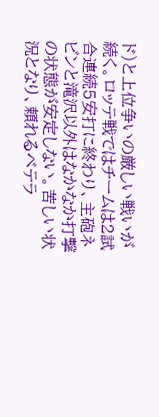ド)と上位争いの厳しい戦いが続く。ロッテ戦ではチームは2試合連続5安打に終わり、主砲ネビンと滝沢以外はなかなか打撃の状態が安定しない。苦しい状況となり、頼れるベテラ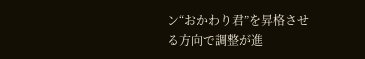ン“おかわり君”を昇格させる方向で調整が進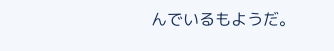んでいるもようだ。